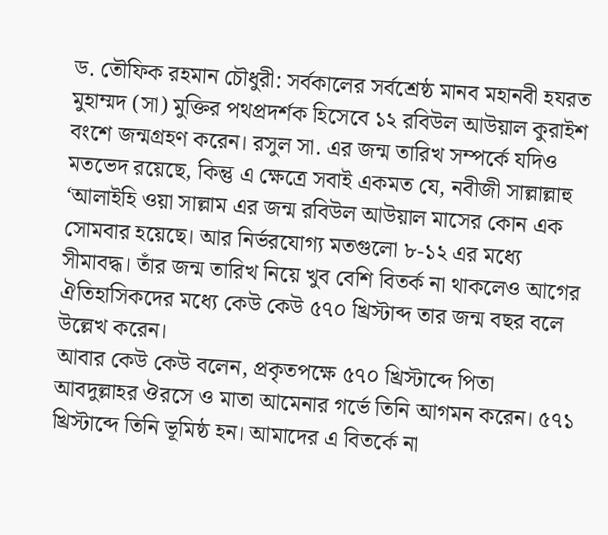ড. তৌফিক রহমান চৌধুরী: সর্বকালের সর্বশ্রেষ্ঠ মানব মহানবী হযরত মুহাম্মদ (সা) মুক্তির পথপ্রদর্শক হিসেবে ১২ রবিউল আউয়াল কুরাইশ বংশে জন্মগ্রহণ করেন। রসুল সা. এর জন্ম তারিখ সম্পর্কে যদিও মতভেদ রয়েছে, কিন্তু এ ক্ষেত্রে সবাই একমত যে, নবীজী সাল্লাল্লাহু ‘আলাইহি ওয়া সাল্লাম এর জন্ম রবিউল আউয়াল মাসের কোন এক সোমবার হয়েছে। আর নির্ভরযোগ্য মতগুলো ৮-১২ এর মধ্যে সীমাবদ্ধ। তাঁর জন্ম তারিখ নিয়ে খুব বেশি বিতর্ক না থাকলেও আগের ঐতিহাসিকদের মধ্যে কেউ কেউ ৫৭০ খ্রিস্টাব্দ তার জন্ম বছর বলে উল্লেখ করেন।
আবার কেউ কেউ বলেন, প্রকৃতপক্ষে ৫৭০ খ্রিস্টাব্দে পিতা আবদুল্লাহর ঔরসে ও মাতা আমেনার গর্ভে তিনি আগমন করেন। ৫৭১ খ্রিস্টাব্দে তিনি ভূমিষ্ঠ হন। আমাদের এ বিতর্কে না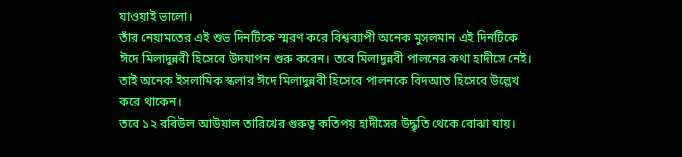যাওয়াই ভালো।
তাঁর নেয়ামতের এই শুভ দিনটিকে স্মরণ করে বিশ্বব্যাপী অনেক মুসলমান এই দিনটিকে ঈদে মিলাদুন্নবী হিসেবে উদযাপন শুরু করেন। তবে মিলাদুন্নবী পালনের কথা হাদীসে নেই। তাই অনেক ইসলামিক স্কলার ঈদে মিলাদুন্নবী হিসেবে পালনকে বিদআত হিসেবে উল্লেখ করে থাকেন।
তবে ১২ রবিউল আউয়াল তারিখের গুরুত্ব কতিপয় হাদীসের উদ্ধৃতি থেকে বোঝা যায়।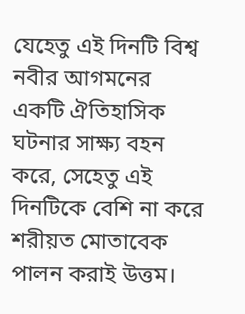যেহেতু এই দিনটি বিশ্ব নবীর আগমনের একটি ঐতিহাসিক ঘটনার সাক্ষ্য বহন করে, সেহেতু এই দিনটিকে বেশি না করে শরীয়ত মোতাবেক পালন করাই উত্তম।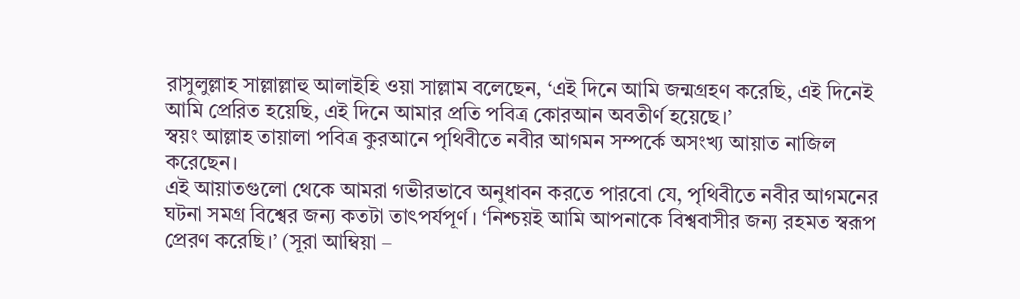রাসুলুল্লাহ সাল্লাল্লাহু আলাইহি ওয়া সাল্লাম বলেছেন, ‘এই দিনে আমি জন্মগ্রহণ করেছি, এই দিনেই আমি প্রেরিত হয়েছি, এই দিনে আমার প্রতি পবিত্র কোরআন অবতীর্ণ হয়েছে।’
স্বয়ং আল্লাহ তায়ালা পবিত্র কুরআনে পৃথিবীতে নবীর আগমন সম্পর্কে অসংখ্য আয়াত নাজিল করেছেন।
এই আয়াতগুলো থেকে আমরা গভীরভাবে অনুধাবন করতে পারবো যে, পৃথিবীতে নবীর আগমনের ঘটনা সমগ্র বিশ্বের জন্য কতটা তাৎপর্যপূর্ণ। ‘নিশ্চয়ই আমি আপনাকে বিশ্ববাসীর জন্য রহমত স্বরূপ প্রেরণ করেছি।’ (সূরা আম্বিয়া –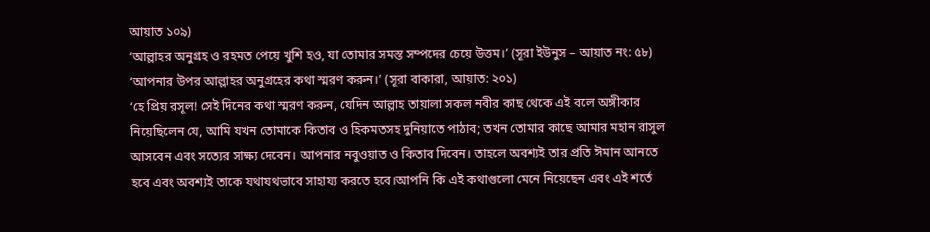আয়াত ১০৯)
‘আল্লাহর অনুগ্রহ ও রহমত পেয়ে খুশি হও, যা তোমার সমস্ত সম্পদের চেয়ে উত্তম।’ (সূরা ইউনুস – আয়াত নং: ৫৮)
‘আপনার উপর আল্লাহর অনুগ্রহের কথা স্মরণ করুন।’ (সূরা বাকারা, আয়াত: ২০১)
‘হে প্রিয় রসূল! সেই দিনের কথা স্মরণ করুন, যেদিন আল্লাহ তায়ালা সকল নবীর কাছ থেকে এই বলে অঙ্গীকার নিয়েছিলেন যে, আমি যখন তোমাকে কিতাব ও হিকমতসহ দুনিয়াতে পাঠাব; তখন তোমার কাছে আমার মহান রাসুল আসবেন এবং সত্যের সাক্ষ্য দেবেন। আপনার নবুওয়াত ও কিতাব দিবেন। তাহলে অবশ্যই তার প্রতি ঈমান আনতে হবে এবং অবশ্যই তাকে যথাযথভাবে সাহায্য করতে হবে।আপনি কি এই কথাগুলো মেনে নিয়েছেন এবং এই শর্তে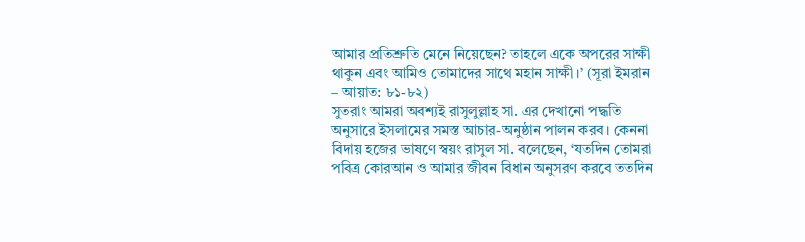আমার প্রতিশ্রুতি মেনে নিয়েছেন? তাহলে একে অপরের সাক্ষী থাকুন এবং আমিও তোমাদের সাথে মহান সাক্ষী।’ (সূরা ইমরান – আয়াত: ৮১-৮২)
সুতরাং আমরা অবশ্যই রাসুলুল্লাহ সা. এর দেখানো পদ্ধতি অনুসারে ইসলামের সমস্ত আচার-অনুষ্ঠান পালন করব। কেননা বিদায় হজের ভাষণে স্বয়ং রাসুল সা. বলেছেন, ‘যতদিন তোমরা পবিত্র কোরআন ও আমার জীবন বিধান অনুসরণ করবে ততদিন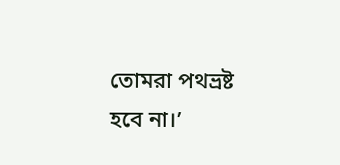তোমরা পথভ্রষ্ট হবে না।’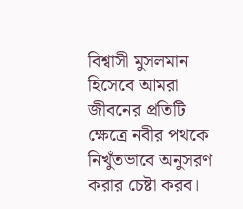বিশ্বাসী মুসলমান হিসেবে আমরা জীবনের প্রতিটি ক্ষেত্রে নবীর পথকে নিখুঁতভাবে অনুসরণ করার চেষ্টা করব।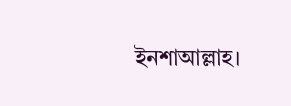ইনশাআল্লাহ।